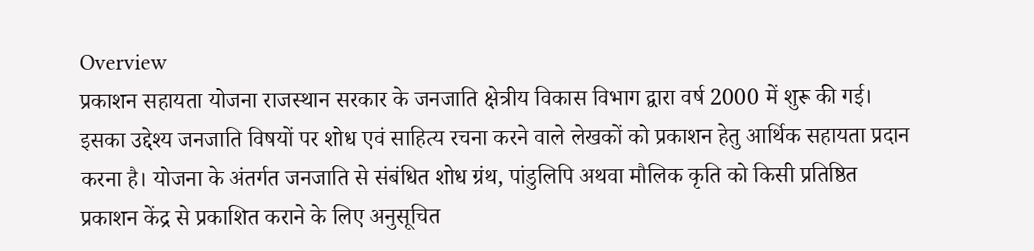Overview
प्रकाशन सहायता योजना राजस्थान सरकार के जनजाति क्षेत्रीय विकास विभाग द्वारा वर्ष 2000 में शुरू की गई। इसका उद्देश्य जनजाति विषयों पर शोध एवं साहित्य रचना करने वाले लेखकों को प्रकाशन हेतु आर्थिक सहायता प्रदान करना है। योजना के अंतर्गत जनजाति से संबंधित शोध ग्रंथ, पांडुलिपि अथवा मौलिक कृति को किसी प्रतिष्ठित प्रकाशन केंद्र से प्रकाशित कराने के लिए अनुसूचित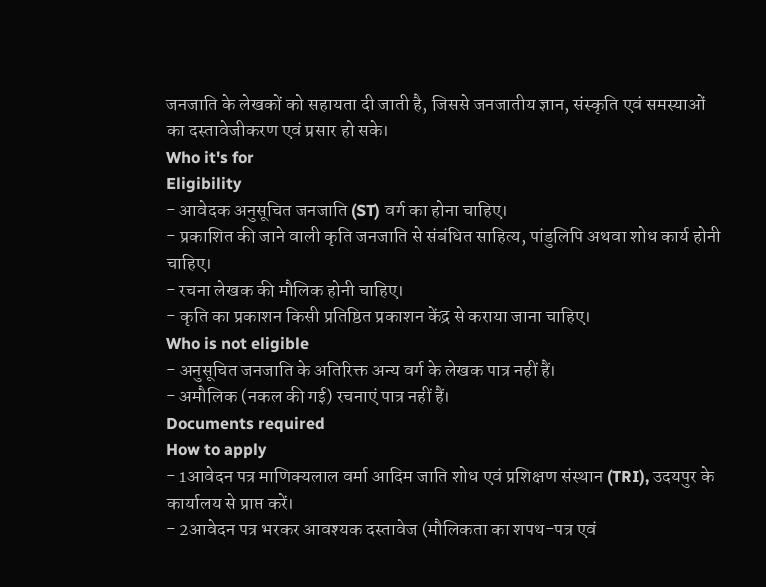जनजाति के लेखकों को सहायता दी जाती है, जिससे जनजातीय ज्ञान, संस्कृति एवं समस्याओं का दस्तावेजीकरण एवं प्रसार हो सके।
Who it's for
Eligibility
- आवेदक अनुसूचित जनजाति (ST) वर्ग का होना चाहिए।
- प्रकाशित की जाने वाली कृति जनजाति से संबंधित साहित्य, पांडुलिपि अथवा शोध कार्य होनी चाहिए।
- रचना लेखक की मौलिक होनी चाहिए।
- कृति का प्रकाशन किसी प्रतिष्ठित प्रकाशन केंद्र से कराया जाना चाहिए।
Who is not eligible
- अनुसूचित जनजाति के अतिरिक्त अन्य वर्ग के लेखक पात्र नहीं हैं।
- अमौलिक (नकल की गई) रचनाएं पात्र नहीं हैं।
Documents required
How to apply
- 1आवेदन पत्र माणिक्यलाल वर्मा आदिम जाति शोध एवं प्रशिक्षण संस्थान (TRI), उदयपुर के कार्यालय से प्राप्त करें।
- 2आवेदन पत्र भरकर आवश्यक दस्तावेज (मौलिकता का शपथ-पत्र एवं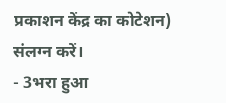प्रकाशन केंद्र का कोटेशन) संलग्न करें।
- 3भरा हुआ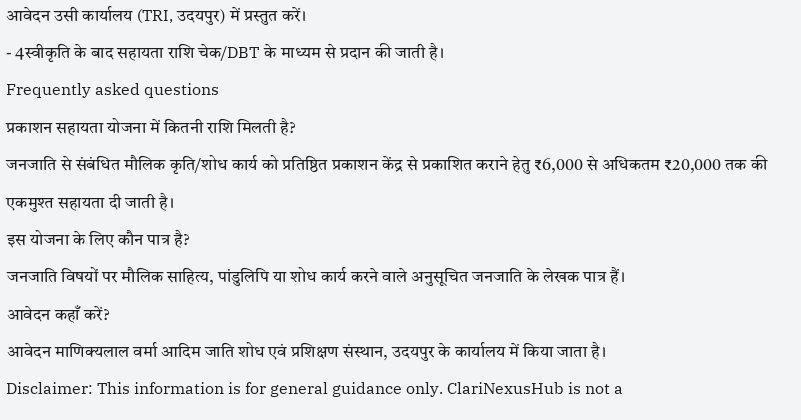आवेदन उसी कार्यालय (TRI, उदयपुर) में प्रस्तुत करें।
- 4स्वीकृति के बाद सहायता राशि चेक/DBT के माध्यम से प्रदान की जाती है।
Frequently asked questions
प्रकाशन सहायता योजना में कितनी राशि मिलती है?
जनजाति से संबंधित मौलिक कृति/शोध कार्य को प्रतिष्ठित प्रकाशन केंद्र से प्रकाशित कराने हेतु ₹6,000 से अधिकतम ₹20,000 तक की एकमुश्त सहायता दी जाती है।
इस योजना के लिए कौन पात्र है?
जनजाति विषयों पर मौलिक साहित्य, पांडुलिपि या शोध कार्य करने वाले अनुसूचित जनजाति के लेखक पात्र हैं।
आवेदन कहाँ करें?
आवेदन माणिक्यलाल वर्मा आदिम जाति शोध एवं प्रशिक्षण संस्थान, उदयपुर के कार्यालय में किया जाता है।
Disclaimer: This information is for general guidance only. ClariNexusHub is not a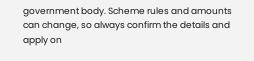government body. Scheme rules and amounts can change, so always confirm the details and apply on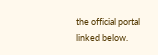the official portal linked below.